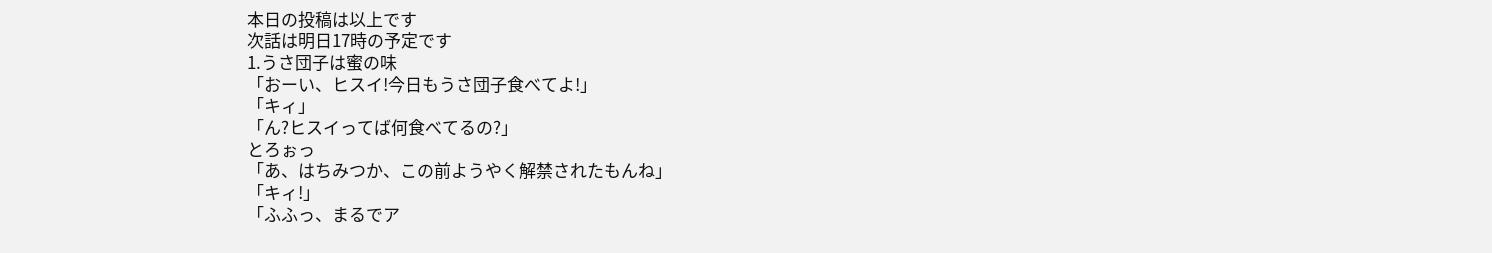本日の投稿は以上です
次話は明日17時の予定です
1.うさ団子は蜜の味
「おーい、ヒスイ!今日もうさ団子食べてよ!」
「キィ」
「ん?ヒスイってば何食べてるの?」
とろぉっ
「あ、はちみつか、この前ようやく解禁されたもんね」
「キィ!」
「ふふっ、まるでア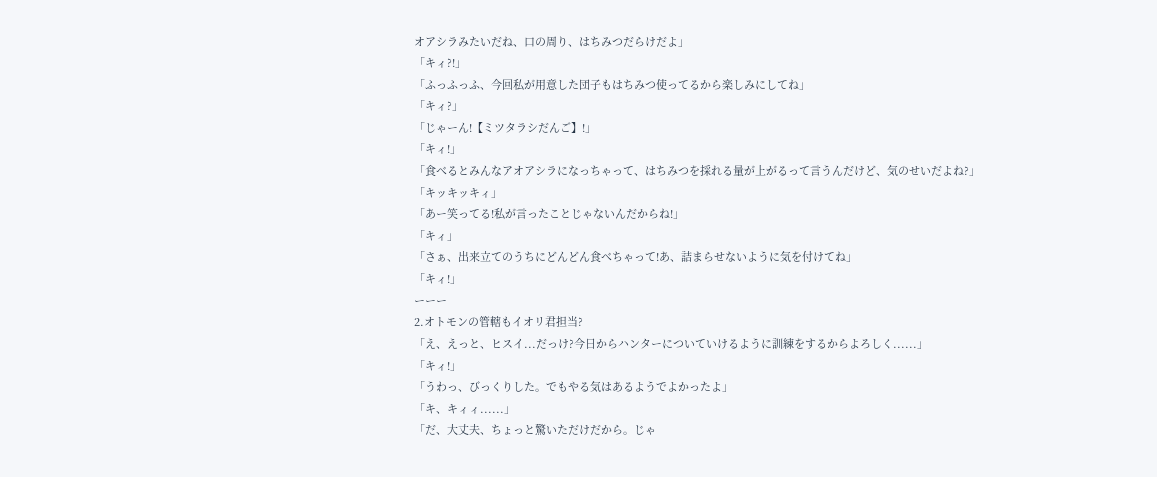オアシラみたいだね、口の周り、はちみつだらけだよ」
「キィ?!」
「ふっふっふ、今回私が用意した団子もはちみつ使ってるから楽しみにしてね」
「キィ?」
「じゃーん!【ミツタラシだんご】!」
「キィ!」
「食べるとみんなアオアシラになっちゃって、はちみつを採れる量が上がるって言うんだけど、気のせいだよね?」
「キッキッキィ」
「あー笑ってる!私が言ったことじゃないんだからね!」
「キィ」
「さぁ、出来立てのうちにどんどん食べちゃって!あ、詰まらせないように気を付けてね」
「キィ!」
ーーー
2.オトモンの管轄もイオリ君担当?
「え、えっと、ヒスイ...だっけ?今日からハンターについていけるように訓練をするからよろしく......」
「キィ!」
「うわっ、びっくりした。でもやる気はあるようでよかったよ」
「キ、キィィ......」
「だ、大丈夫、ちょっと驚いただけだから。じゃ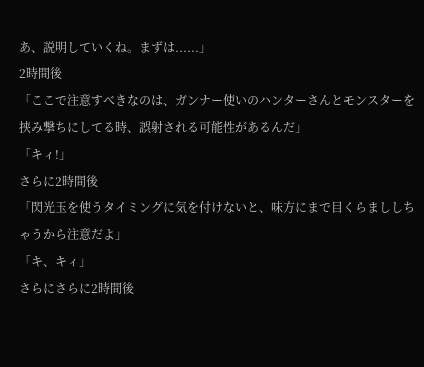あ、説明していくね。まずは......」
2時間後
「ここで注意すべきなのは、ガンナー使いのハンターさんとモンスターを挟み撃ちにしてる時、誤射される可能性があるんだ」
「キィ!」
さらに2時間後
「閃光玉を使うタイミングに気を付けないと、味方にまで目くらまししちゃうから注意だよ」
「キ、キィ」
さらにさらに2時間後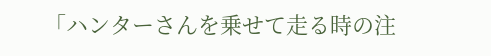「ハンターさんを乗せて走る時の注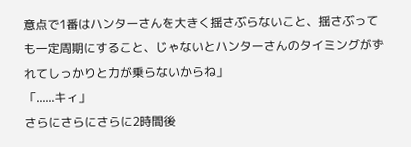意点で1番はハンターさんを大きく揺さぶらないこと、揺さぶっても一定周期にすること、じゃないとハンターさんのタイミングがずれてしっかりと力が乗らないからね」
「......キィ」
さらにさらにさらに2時間後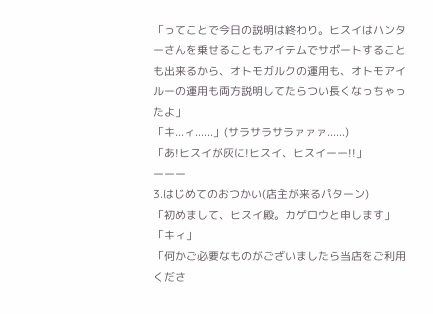「ってことで今日の説明は終わり。ヒスイはハンターさんを乗せることもアイテムでサポートすることも出来るから、オトモガルクの運用も、オトモアイルーの運用も両方説明してたらつい長くなっちゃったよ」
「キ...ィ......」(サラサラサラァァァ......)
「あ!ヒスイが灰に!ヒスイ、ヒスイーー!!」
ーーー
3.はじめてのおつかい(店主が来るパターン)
「初めまして、ヒスイ殿。カゲロウと申します」
「キィ」
「何かご必要なものがございましたら当店をご利用くださ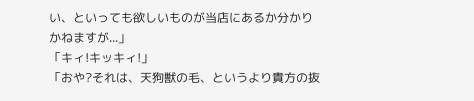い、といっても欲しいものが当店にあるか分かりかねますが...」
「キィ!キッキィ!」
「おや?それは、天狗獣の毛、というより貴方の抜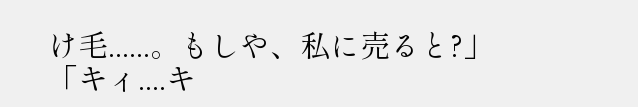け毛......。もしや、私に売ると?」
「キィ....キ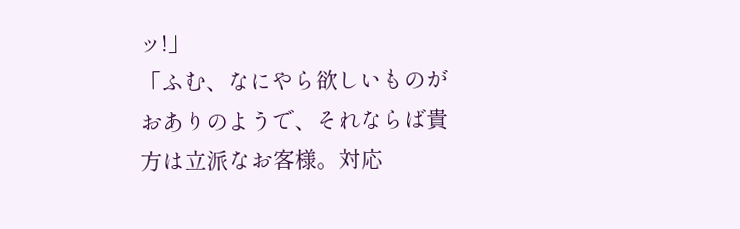ッ!」
「ふむ、なにやら欲しいものがおありのようで、それならば貴方は立派なお客様。対応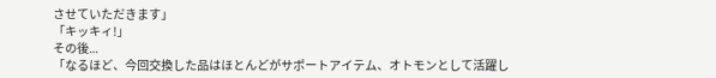させていただきます」
「キッキィ!」
その後...
「なるほど、今回交換した品はほとんどがサポートアイテム、オトモンとして活躍し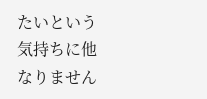たいという気持ちに他なりません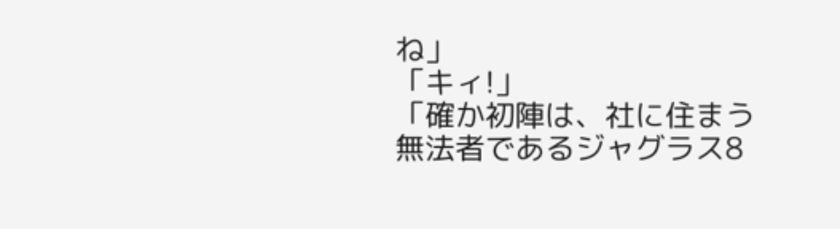ね」
「キィ!」
「確か初陣は、社に住まう無法者であるジャグラス8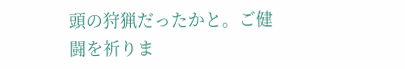頭の狩猟だったかと。ご健闘を祈りま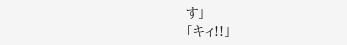す」
「キィ!!」